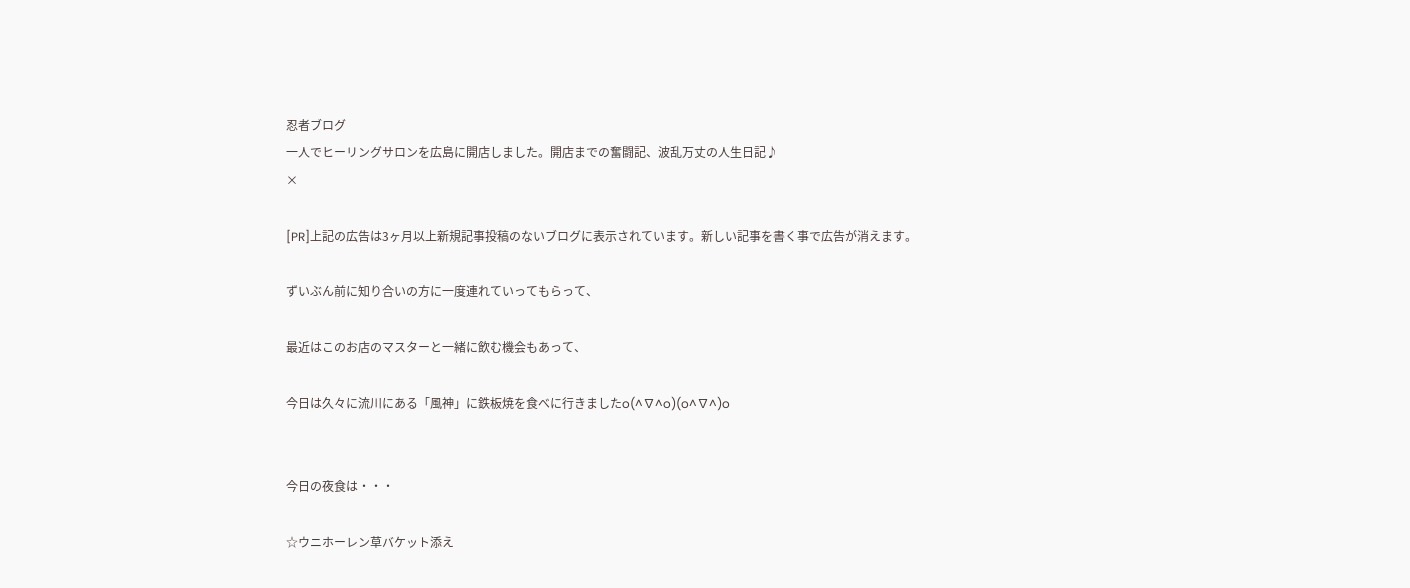忍者ブログ
一人でヒーリングサロンを広島に開店しました。開店までの奮闘記、波乱万丈の人生日記♪
×

[PR]上記の広告は3ヶ月以上新規記事投稿のないブログに表示されています。新しい記事を書く事で広告が消えます。

ずいぶん前に知り合いの方に一度連れていってもらって、

最近はこのお店のマスターと一緒に飲む機会もあって、

今日は久々に流川にある「風神」に鉄板焼を食べに行きましたo(^∇^o)(o^∇^)o


今日の夜食は・・・

☆ウニホーレン草バケット添え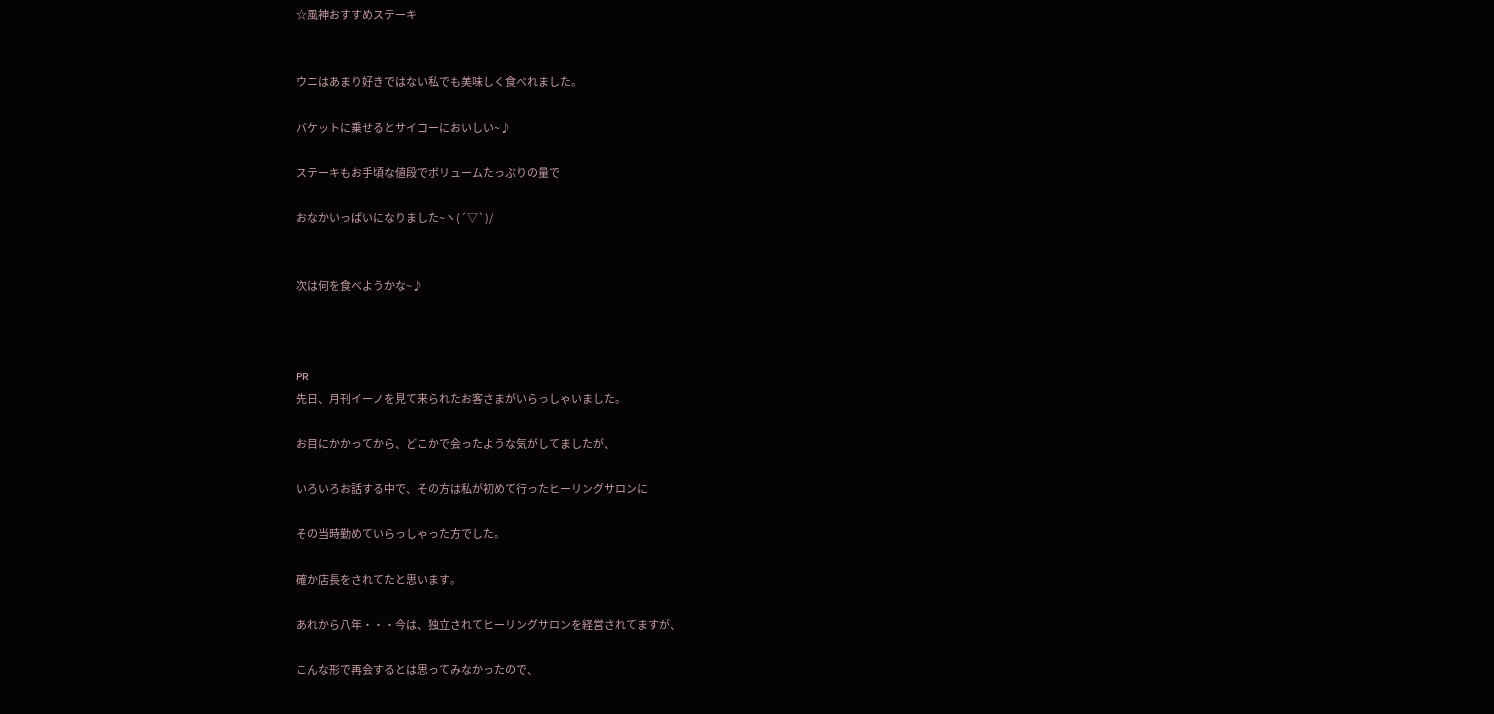☆風神おすすめステーキ


ウニはあまり好きではない私でも美味しく食べれました。

バケットに乗せるとサイコーにおいしい~♪

ステーキもお手頃な値段でボリュームたっぷりの量で

おなかいっぱいになりました~ヽ(´▽`)/


次は何を食べようかな~♪



PR
先日、月刊イーノを見て来られたお客さまがいらっしゃいました。

お目にかかってから、どこかで会ったような気がしてましたが、

いろいろお話する中で、その方は私が初めて行ったヒーリングサロンに

その当時勤めていらっしゃった方でした。

確か店長をされてたと思います。

あれから八年・・・今は、独立されてヒーリングサロンを経営されてますが、

こんな形で再会するとは思ってみなかったので、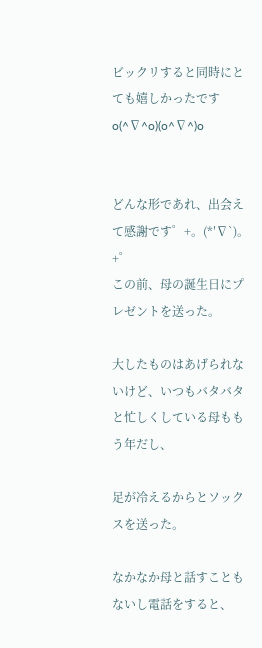ビックリすると同時にとても嬉しかったですo(^∇^o)(o^∇^)o


どんな形であれ、出会えて感謝です゜+。(*′∇`)。+゜
この前、母の誕生日にプレゼントを送った。

大したものはあげられないけど、いつもバタバタと忙しくしている母ももう年だし、

足が冷えるからとソックスを送った。

なかなか母と話すこともないし電話をすると、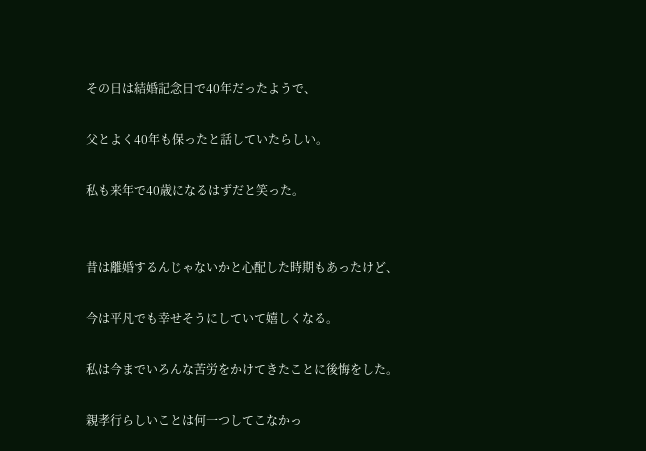その日は結婚記念日で40年だったようで、

父とよく40年も保ったと話していたらしい。

私も来年で40歳になるはずだと笑った。


昔は離婚するんじゃないかと心配した時期もあったけど、

今は平凡でも幸せそうにしていて嬉しくなる。

私は今までいろんな苦労をかけてきたことに後悔をした。

親孝行らしいことは何一つしてこなかっ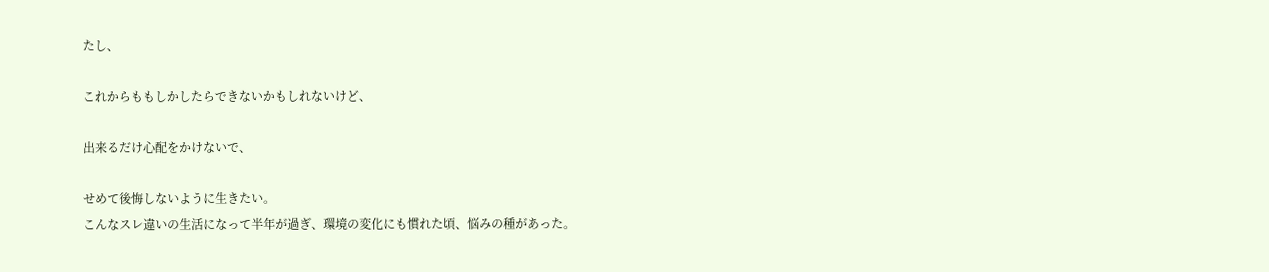たし、

これからももしかしたらできないかもしれないけど、

出来るだけ心配をかけないで、

せめて後悔しないように生きたい。
こんなスレ違いの生活になって半年が過ぎ、環境の変化にも慣れた頃、悩みの種があった。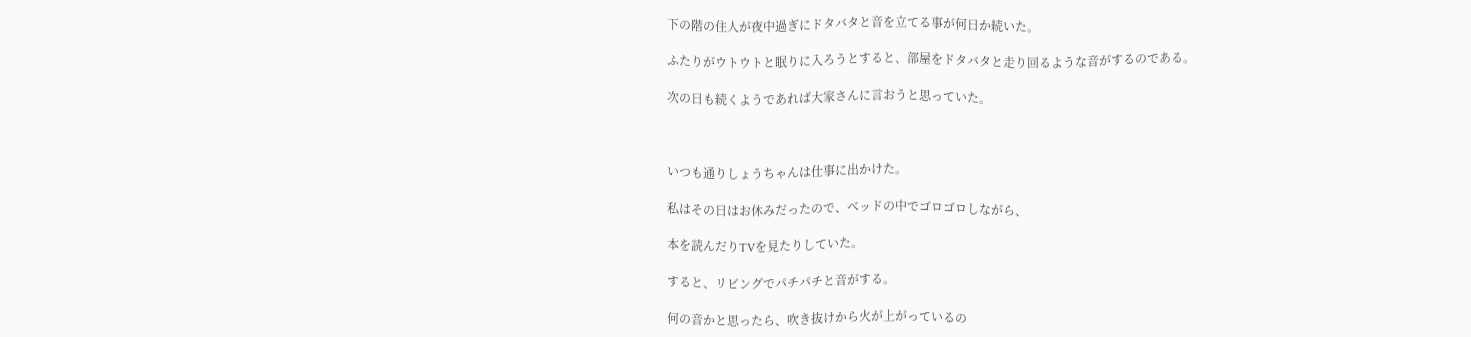下の階の住人が夜中過ぎにドタバタと音を立てる事が何日か続いた。

ふたりがウトウトと眠りに入ろうとすると、部屋をドタバタと走り回るような音がするのである。

次の日も続くようであれば大家さんに言おうと思っていた。



いつも通りしょうちゃんは仕事に出かけた。

私はその日はお休みだったので、ベッドの中でゴロゴロしながら、

本を読んだりTVを見たりしていた。

すると、リビングでパチパチと音がする。

何の音かと思ったら、吹き抜けから火が上がっているの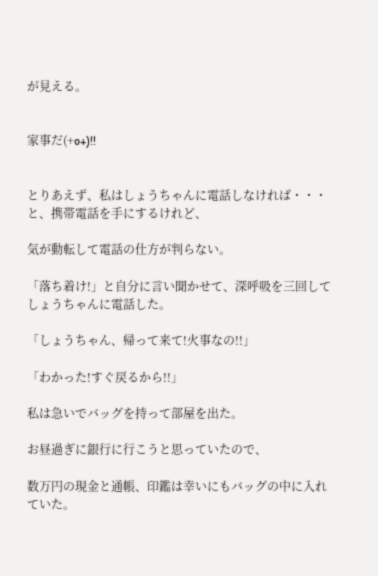が見える。


家事だ(+o+)!!


とりあえず、私はしょうちゃんに電話しなければ・・・と、携帯電話を手にするけれど、

気が動転して電話の仕方が判らない。

「落ち着け!」と自分に言い聞かせて、深呼吸を三回してしょうちゃんに電話した。

「しょうちゃん、帰って来て!火事なの!!」

「わかった!すぐ戻るから!!」

私は急いでバッグを持って部屋を出た。

お昼過ぎに銀行に行こうと思っていたので、

数万円の現金と通帳、印鑑は幸いにもバッグの中に入れていた。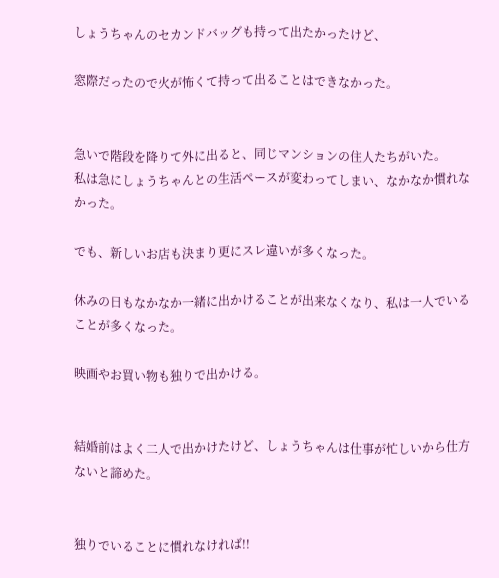しょうちゃんのセカンドバッグも持って出たかったけど、

窓際だったので火が怖くて持って出ることはできなかった。


急いで階段を降りて外に出ると、同じマンションの住人たちがいた。
私は急にしょうちゃんとの生活ペースが変わってしまい、なかなか慣れなかった。

でも、新しいお店も決まり更にスレ違いが多くなった。

休みの日もなかなか一緒に出かけることが出来なくなり、私は一人でいることが多くなった。

映画やお買い物も独りで出かける。


結婚前はよく二人で出かけたけど、しょうちゃんは仕事が忙しいから仕方ないと諦めた。


独りでいることに慣れなければ!!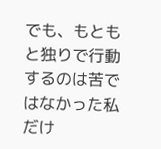でも、もともと独りで行動するのは苦ではなかった私だけ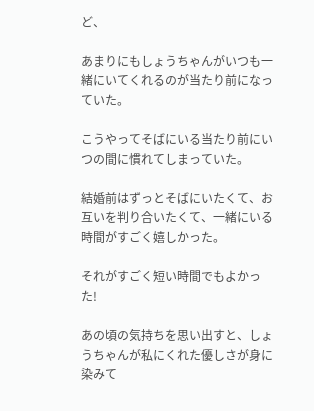ど、

あまりにもしょうちゃんがいつも一緒にいてくれるのが当たり前になっていた。

こうやってそばにいる当たり前にいつの間に慣れてしまっていた。

結婚前はずっとそばにいたくて、お互いを判り合いたくて、一緒にいる時間がすごく嬉しかった。

それがすごく短い時間でもよかった!

あの頃の気持ちを思い出すと、しょうちゃんが私にくれた優しさが身に染みて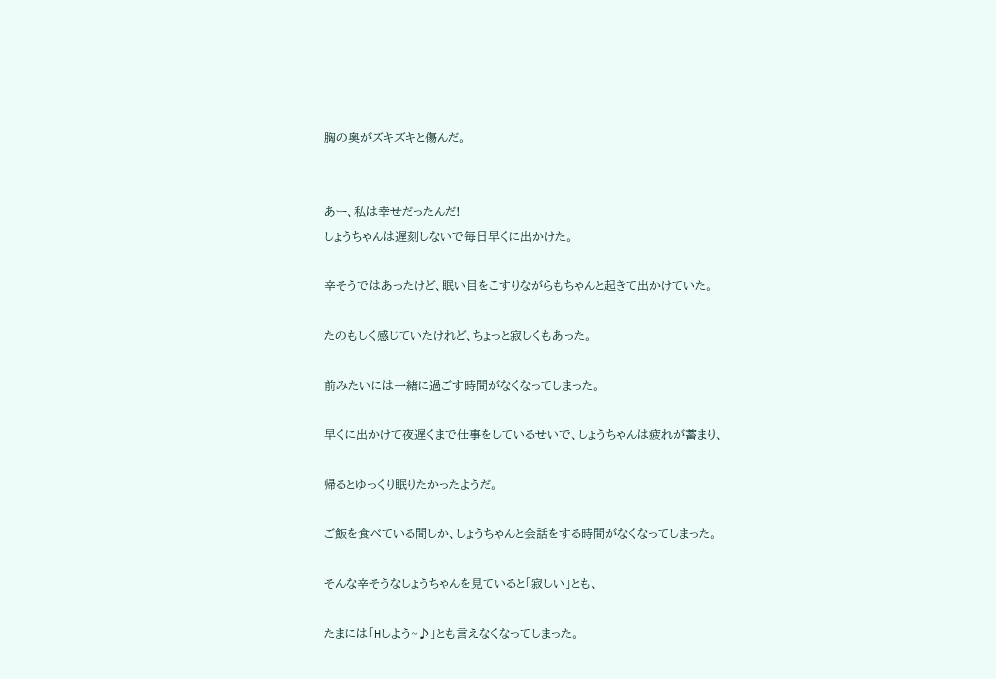胸の奥がズキズキと傷んだ。


あー、私は幸せだったんだ!
しょうちゃんは遅刻しないで毎日早くに出かけた。

辛そうではあったけど、眠い目をこすりながらもちゃんと起きて出かけていた。

たのもしく感じていたけれど、ちょっと寂しくもあった。

前みたいには一緒に過ごす時間がなくなってしまった。

早くに出かけて夜遅くまで仕事をしているせいで、しょうちゃんは疲れが蓄まり、

帰るとゆっくり眠りたかったようだ。

ご飯を食べている間しか、しょうちゃんと会話をする時間がなくなってしまった。

そんな辛そうなしょうちゃんを見ていると「寂しい」とも、

たまには「Hしよう~♪」とも言えなくなってしまった。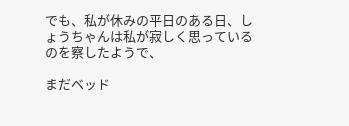でも、私が休みの平日のある日、しょうちゃんは私が寂しく思っているのを察したようで、

まだベッド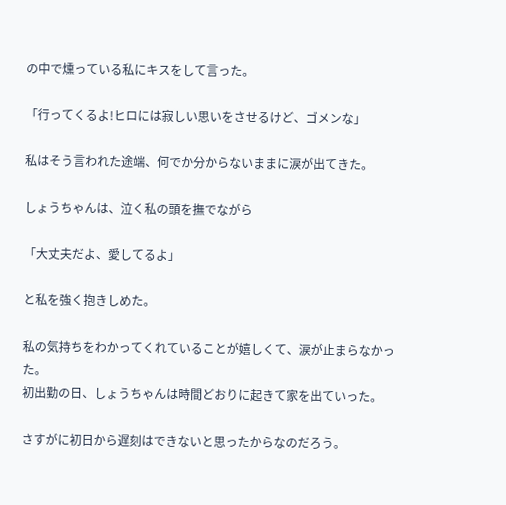の中で燻っている私にキスをして言った。

「行ってくるよ!ヒロには寂しい思いをさせるけど、ゴメンな」

私はそう言われた途端、何でか分からないままに涙が出てきた。

しょうちゃんは、泣く私の頭を撫でながら

「大丈夫だよ、愛してるよ」

と私を強く抱きしめた。

私の気持ちをわかってくれていることが嬉しくて、涙が止まらなかった。
初出勤の日、しょうちゃんは時間どおりに起きて家を出ていった。

さすがに初日から遅刻はできないと思ったからなのだろう。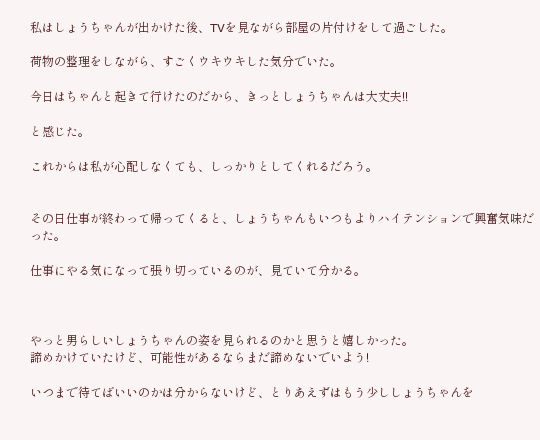私はしょうちゃんが出かけた後、TVを見ながら部屋の片付けをして過ごした。

荷物の整理をしながら、すごくウキウキした気分でいた。

今日はちゃんと起きて行けたのだから、きっとしょうちゃんは大丈夫!!

と感じた。

これからは私が心配しなくても、しっかりとしてくれるだろう。


その日仕事が終わって帰ってくると、しょうちゃんもいつもよりハイテンションで興奮気味だった。

仕事にやる気になって張り切っているのが、見ていて分かる。



やっと男らしいしょうちゃんの姿を見られるのかと思うと嬉しかった。
諦めかけていたけど、可能性があるならまだ諦めないでいよう!

いつまで待てばいいのかは分からないけど、とりあえずはもう少ししょうちゃんを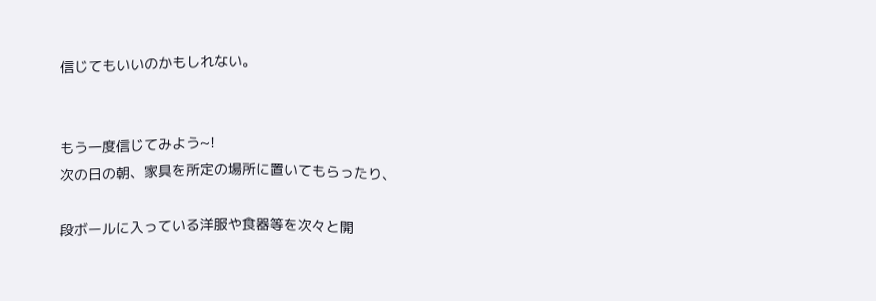信じてもいいのかもしれない。


もう一度信じてみよう~!
次の日の朝、家具を所定の場所に置いてもらったり、

段ボールに入っている洋服や食器等を次々と開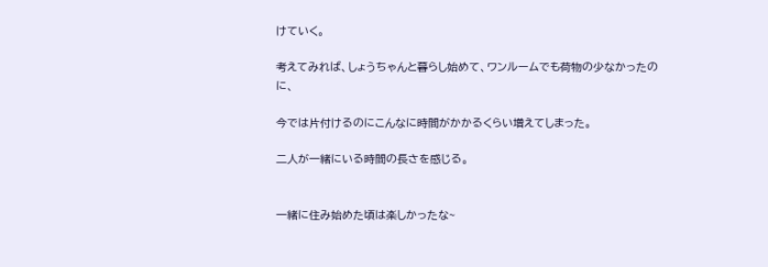けていく。

考えてみれば、しょうちゃんと暮らし始めて、ワンルームでも荷物の少なかったのに、

今では片付けるのにこんなに時間がかかるくらい増えてしまった。

二人が一緒にいる時間の長さを感じる。


一緒に住み始めた頃は楽しかったな~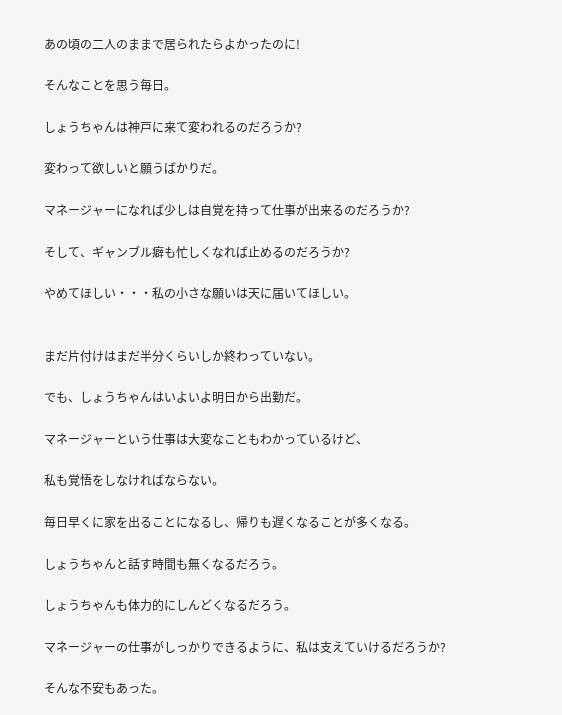あの頃の二人のままで居られたらよかったのに!

そんなことを思う毎日。

しょうちゃんは神戸に来て変われるのだろうか?

変わって欲しいと願うばかりだ。

マネージャーになれば少しは自覚を持って仕事が出来るのだろうか?

そして、ギャンブル癖も忙しくなれば止めるのだろうか?

やめてほしい・・・私の小さな願いは天に届いてほしい。


まだ片付けはまだ半分くらいしか終わっていない。

でも、しょうちゃんはいよいよ明日から出勤だ。

マネージャーという仕事は大変なこともわかっているけど、

私も覚悟をしなければならない。

毎日早くに家を出ることになるし、帰りも遅くなることが多くなる。

しょうちゃんと話す時間も無くなるだろう。

しょうちゃんも体力的にしんどくなるだろう。

マネージャーの仕事がしっかりできるように、私は支えていけるだろうか?

そんな不安もあった。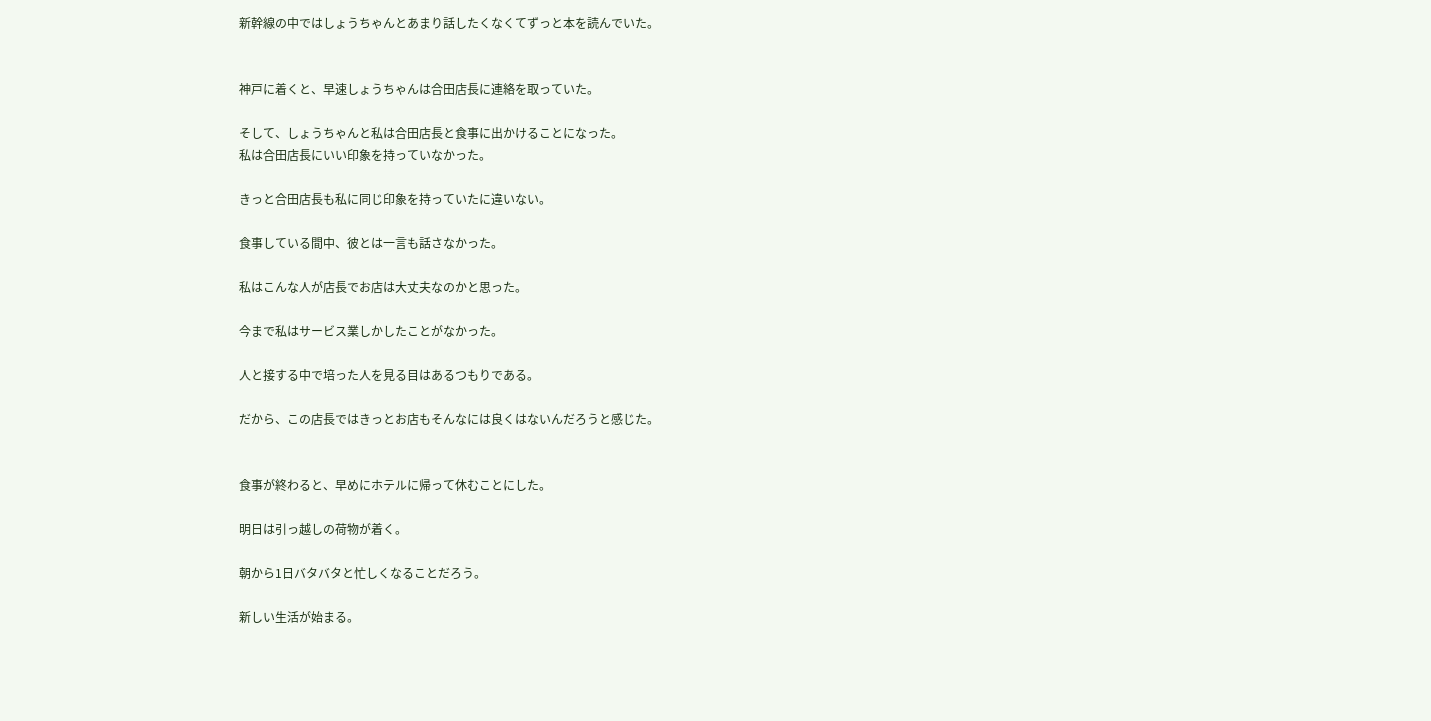新幹線の中ではしょうちゃんとあまり話したくなくてずっと本を読んでいた。


神戸に着くと、早速しょうちゃんは合田店長に連絡を取っていた。

そして、しょうちゃんと私は合田店長と食事に出かけることになった。
私は合田店長にいい印象を持っていなかった。

きっと合田店長も私に同じ印象を持っていたに違いない。

食事している間中、彼とは一言も話さなかった。

私はこんな人が店長でお店は大丈夫なのかと思った。

今まで私はサービス業しかしたことがなかった。

人と接する中で培った人を見る目はあるつもりである。

だから、この店長ではきっとお店もそんなには良くはないんだろうと感じた。


食事が終わると、早めにホテルに帰って休むことにした。

明日は引っ越しの荷物が着く。

朝から1日バタバタと忙しくなることだろう。

新しい生活が始まる。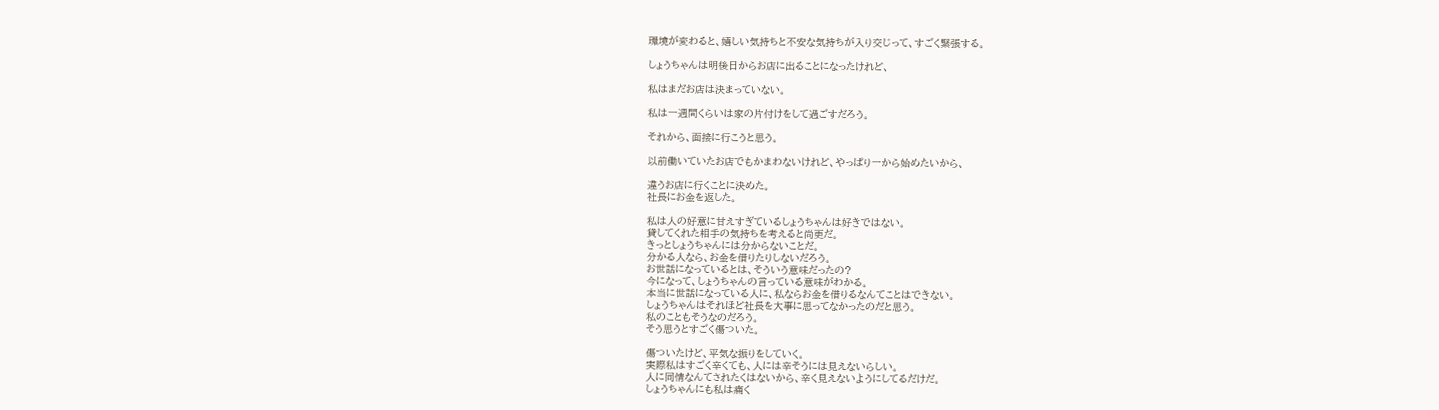環境が変わると、嬉しい気持ちと不安な気持ちが入り交じって、すごく緊張する。

しょうちゃんは明後日からお店に出ることになったけれど、

私はまだお店は決まっていない。

私は一週間くらいは家の片付けをして過ごすだろう。

それから、面接に行こうと思う。

以前働いていたお店でもかまわないけれど、やっぱり一から始めたいから、

違うお店に行くことに決めた。
社長にお金を返した。

私は人の好意に甘えすぎているしょうちゃんは好きではない。
貸してくれた相手の気持ちを考えると尚更だ。
きっとしょうちゃんには分からないことだ。
分かる人なら、お金を借りたりしないだろう。
お世話になっているとは、そういう意味だったの?
今になって、しょうちゃんの言っている意味がわかる。
本当に世話になっている人に、私ならお金を借りるなんてことはできない。
しょうちゃんはそれほど社長を大事に思ってなかったのだと思う。
私のこともそうなのだろう。
そう思うとすごく傷ついた。

傷ついたけど、平気な振りをしていく。
実際私はすごく辛くても、人には辛そうには見えないらしい。
人に同情なんてされたくはないから、辛く見えないようにしてるだけだ。
しょうちゃんにも私は痛く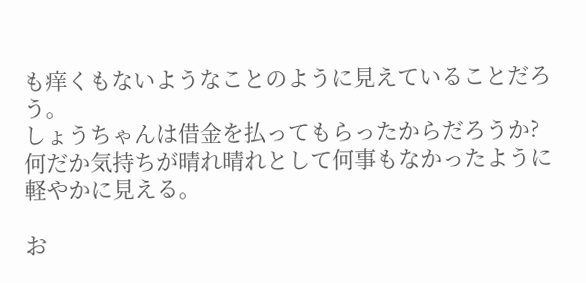も痒くもないようなことのように見えていることだろう。
しょうちゃんは借金を払ってもらったからだろうか?
何だか気持ちが晴れ晴れとして何事もなかったように軽やかに見える。

お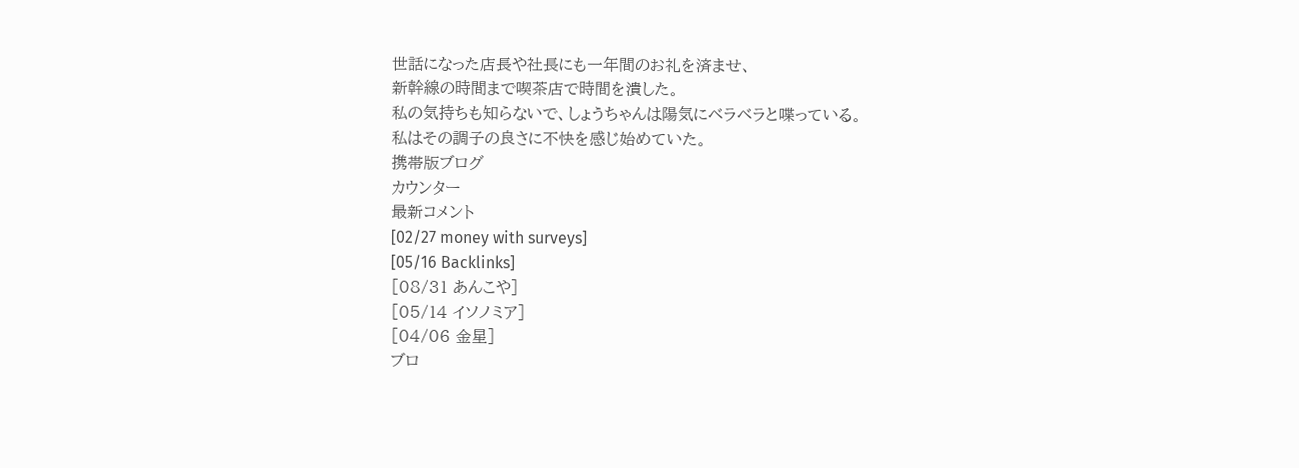世話になった店長や社長にも一年間のお礼を済ませ、
新幹線の時間まで喫茶店で時間を潰した。
私の気持ちも知らないで、しょうちゃんは陽気にベラベラと喋っている。
私はその調子の良さに不快を感じ始めていた。
携帯版ブログ
カウンター
最新コメント
[02/27 money with surveys]
[05/16 Backlinks]
[08/31 あんこや]
[05/14 イソノミア]
[04/06 金星]
ブロ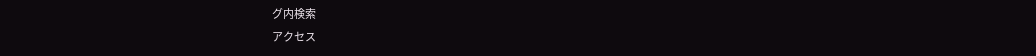グ内検索
アクセス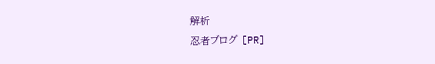解析
忍者ブログ [PR]